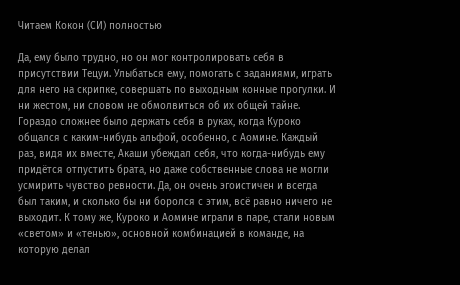Читаем Кокон (СИ) полностью

Да, ему было трудно, но он мог контролировать себя в присутствии Тецуи. Улыбаться ему, помогать с заданиями, играть для него на скрипке, совершать по выходным конные прогулки. И ни жестом, ни словом не обмолвиться об их общей тайне. Гораздо сложнее было держать себя в руках, когда Куроко общался с каким-нибудь альфой, особенно, с Аомине. Каждый раз, видя их вместе, Акаши убеждал себя, что когда-нибудь ему придётся отпустить брата, но даже собственные слова не могли усмирить чувство ревности. Да, он очень эгоистичен и всегда был таким, и сколько бы ни боролся с этим, всё равно ничего не выходит. К тому же, Куроко и Аомине играли в паре, стали новым «светом» и «тенью», основной комбинацией в команде, на которую делал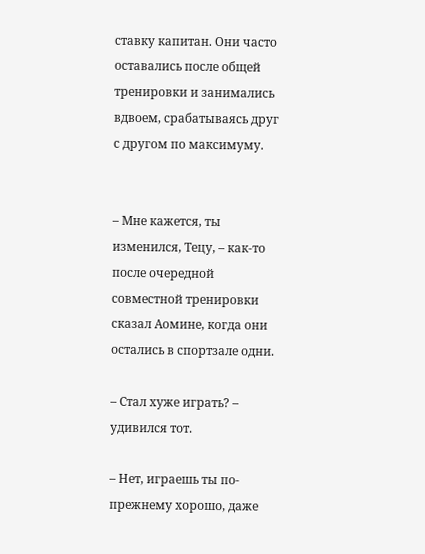ставку капитан. Они часто оставались после общей тренировки и занимались вдвоем, срабатываясь друг с другом по максимуму.


– Мне кажется, ты изменился, Тецу, – как-то после очередной совместной тренировки сказал Аомине, когда они остались в спортзале одни.

– Стал хуже играть? – удивился тот.

– Нет, играешь ты по-прежнему хорошо, даже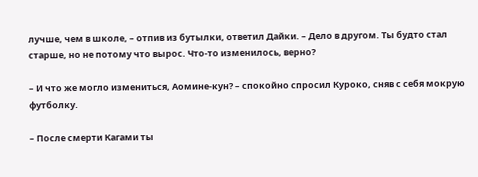лучше, чем в школе, – отпив из бутылки, ответил Дайки. – Дело в другом. Ты будто стал старше, но не потому что вырос. Что-то изменилось, верно?

– И что же могло измениться, Аомине-кун? – спокойно спросил Куроко, сняв с себя мокрую футболку.

– После смерти Кагами ты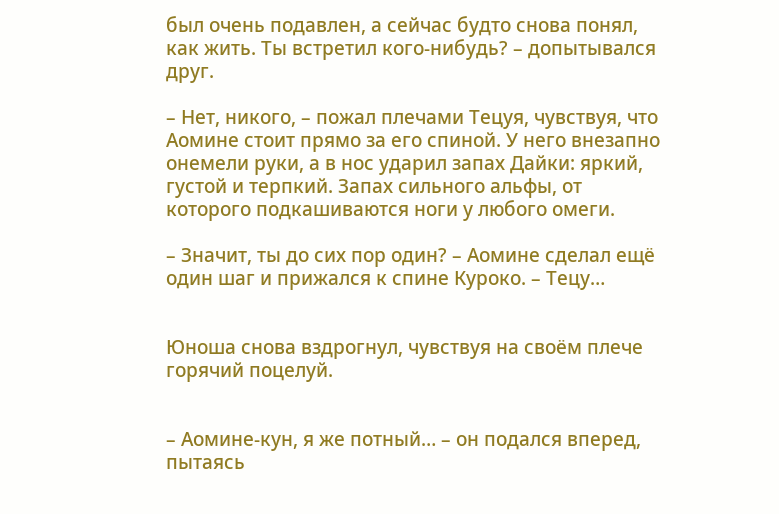был очень подавлен, а сейчас будто снова понял, как жить. Ты встретил кого-нибудь? – допытывался друг.

– Нет, никого, – пожал плечами Тецуя, чувствуя, что Аомине стоит прямо за его спиной. У него внезапно онемели руки, а в нос ударил запах Дайки: яркий, густой и терпкий. Запах сильного альфы, от которого подкашиваются ноги у любого омеги.

– Значит, ты до сих пор один? – Аомине сделал ещё один шаг и прижался к спине Куроко. – Тецу…


Юноша снова вздрогнул, чувствуя на своём плече горячий поцелуй.


– Аомине-кун, я же потный… – он подался вперед, пытаясь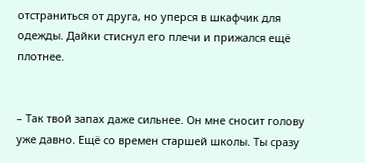отстраниться от друга, но уперся в шкафчик для одежды. Дайки стиснул его плечи и прижался ещё плотнее.


– Так твой запах даже сильнее. Он мне сносит голову уже давно. Ещё со времен старшей школы. Ты сразу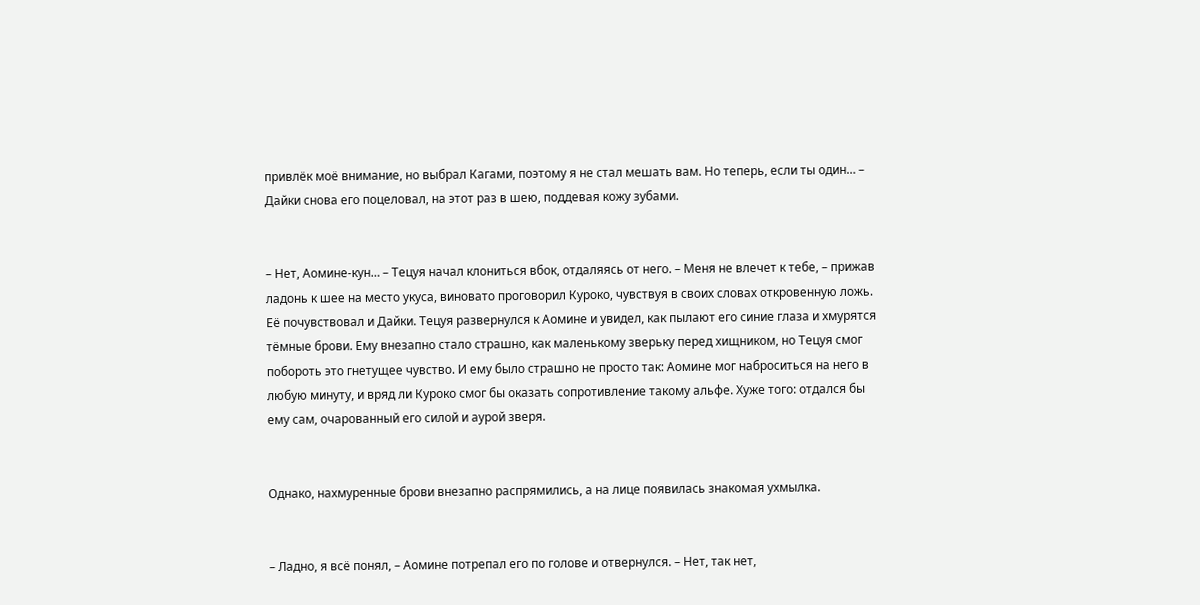привлёк моё внимание, но выбрал Кагами, поэтому я не стал мешать вам. Но теперь, если ты один… – Дайки снова его поцеловал, на этот раз в шею, поддевая кожу зубами.


– Нет, Аомине-кун… – Тецуя начал клониться вбок, отдаляясь от него. – Меня не влечет к тебе, – прижав ладонь к шее на место укуса, виновато проговорил Куроко, чувствуя в своих словах откровенную ложь. Её почувствовал и Дайки. Тецуя развернулся к Аомине и увидел, как пылают его синие глаза и хмурятся тёмные брови. Ему внезапно стало страшно, как маленькому зверьку перед хищником, но Тецуя смог побороть это гнетущее чувство. И ему было страшно не просто так: Аомине мог наброситься на него в любую минуту, и вряд ли Куроко смог бы оказать сопротивление такому альфе. Хуже того: отдался бы ему сам, очарованный его силой и аурой зверя.


Однако, нахмуренные брови внезапно распрямились, а на лице появилась знакомая ухмылка.


– Ладно, я всё понял, – Аомине потрепал его по голове и отвернулся. – Нет, так нет,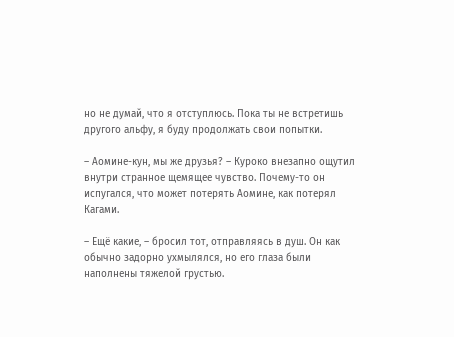но не думай, что я отступлюсь. Пока ты не встретишь другого альфу, я буду продолжать свои попытки.

– Аомине-кун, мы же друзья? – Куроко внезапно ощутил внутри странное щемящее чувство. Почему-то он испугался, что может потерять Аомине, как потерял Кагами.

– Ещё какие, – бросил тот, отправляясь в душ. Он как обычно задорно ухмылялся, но его глаза были наполнены тяжелой грустью.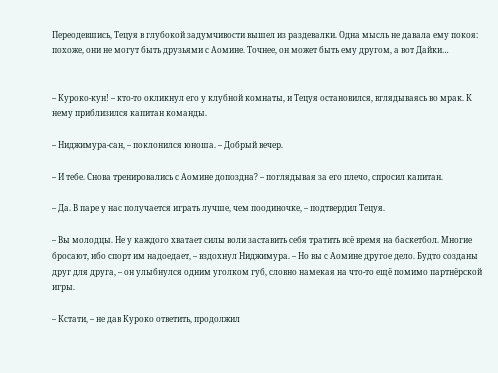Переодевшись, Тецуя в глубокой задумчивости вышел из раздевалки. Одна мысль не давала ему покоя: похоже, они не могут быть друзьями с Аомине. Точнее, он может быть ему другом, а вот Дайки…


– Куроко-кун! – кто-то окликнул его у клубной комнаты, и Тецуя остановился, вглядываясь во мрак. К нему приблизился капитан команды.

– Ниджимура-сан, – поклонился юноша. – Добрый вечер.

– И тебе. Снова тренировались с Аомине допоздна? – поглядывая за его плечо, спросил капитан.

– Да. В паре у нас получается играть лучше, чем поодиночке, – подтвердил Тецуя.

– Вы молодцы. Не у каждого хватает силы воли заставить себя тратить всё время на баскетбол. Многие бросают, ибо спорт им надоедает, – вздохнул Ниджимура. – Но вы с Аомине другое дело. Будто созданы друг для друга, – он улыбнулся одним уголком губ, словно намекая на что-то ещё помимо партнёрской игры.

– Кстати, – не дав Куроко ответить, продолжил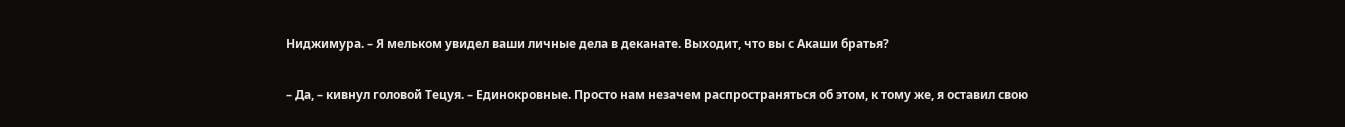Ниджимура. – Я мельком увидел ваши личные дела в деканате. Выходит, что вы с Акаши братья?

– Да, – кивнул головой Тецуя. – Единокровные. Просто нам незачем распространяться об этом, к тому же, я оставил свою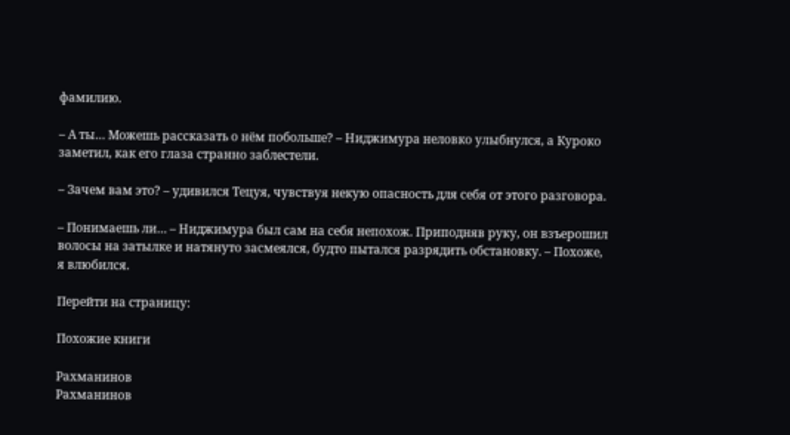фамилию.

– А ты… Можешь рассказать о нём побольше? – Ниджимура неловко улыбнулся, а Куроко заметил, как его глаза странно заблестели.

– Зачем вам это? – удивился Тецуя, чувствуя некую опасность для себя от этого разговора.

– Понимаешь ли… – Ниджимура был сам на себя непохож. Приподняв руку, он взъерошил волосы на затылке и натянуто засмеялся, будто пытался разрядить обстановку. – Похоже, я влюбился.

Перейти на страницу:

Похожие книги

Рахманинов
Рахманинов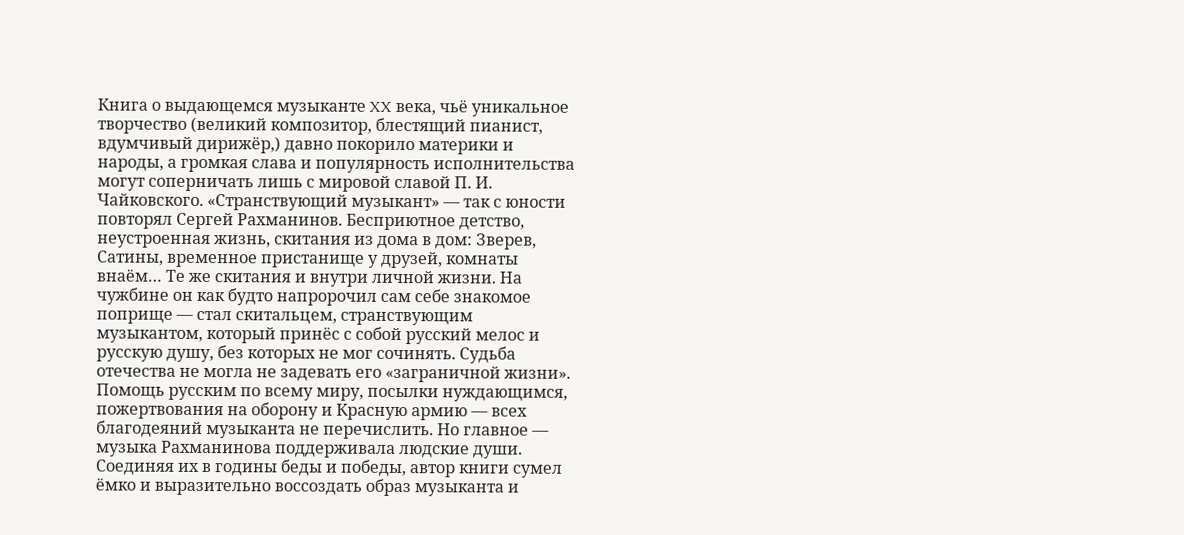Книга о выдающемся музыканте XX века, чьё уникальное творчество (великий композитор, блестящий пианист, вдумчивый дирижёр,) давно покорило материки и народы, а громкая слава и популярность исполнительства могут соперничать лишь с мировой славой П. И. Чайковского. «Странствующий музыкант» — так с юности повторял Сергей Рахманинов. Бесприютное детство, неустроенная жизнь, скитания из дома в дом: Зверев, Сатины, временное пристанище у друзей, комнаты внаём… Те же скитания и внутри личной жизни. На чужбине он как будто напророчил сам себе знакомое поприще — стал скитальцем, странствующим музыкантом, который принёс с собой русский мелос и русскую душу, без которых не мог сочинять. Судьба отечества не могла не задевать его «заграничной жизни». Помощь русским по всему миру, посылки нуждающимся, пожертвования на оборону и Красную армию — всех благодеяний музыканта не перечислить. Но главное — музыка Рахманинова поддерживала людские души. Соединяя их в годины беды и победы, автор книги сумел ёмко и выразительно воссоздать образ музыканта и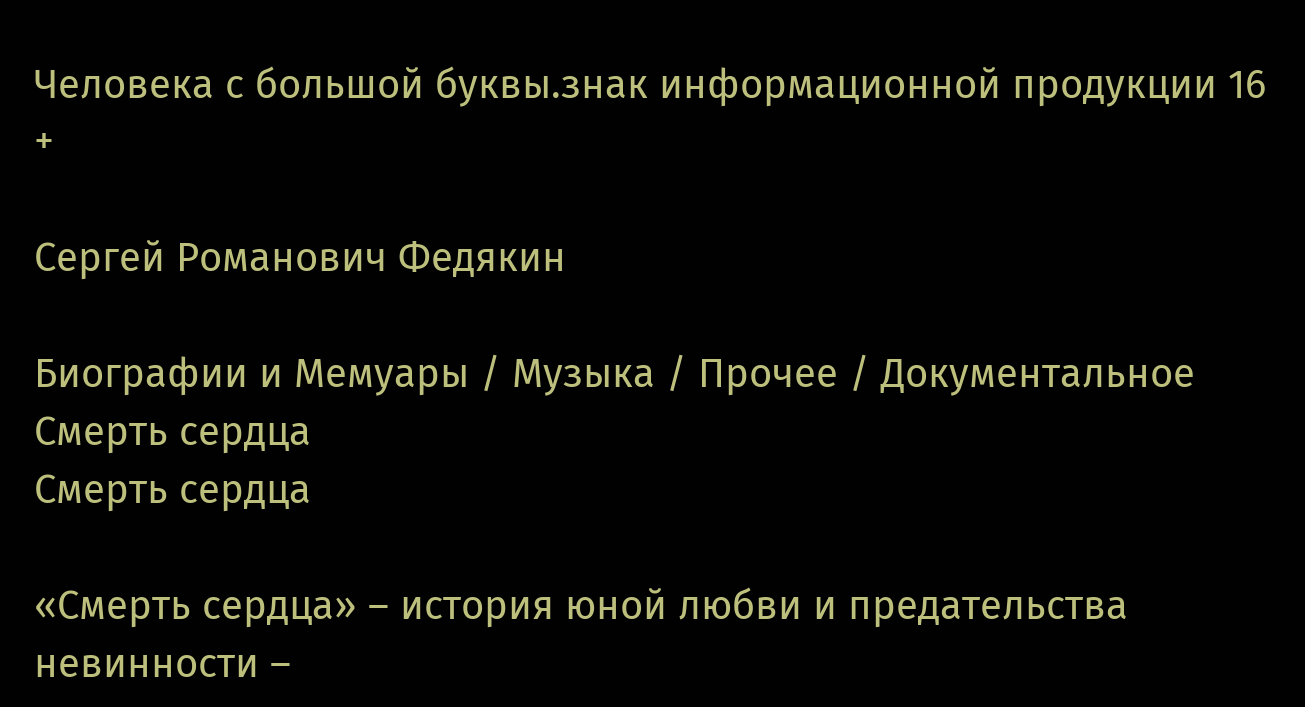Человека с большой буквы.знак информационной продукции 16 +

Сергей Романович Федякин

Биографии и Мемуары / Музыка / Прочее / Документальное
Смерть сердца
Смерть сердца

«Смерть сердца» – история юной любви и предательства невинности –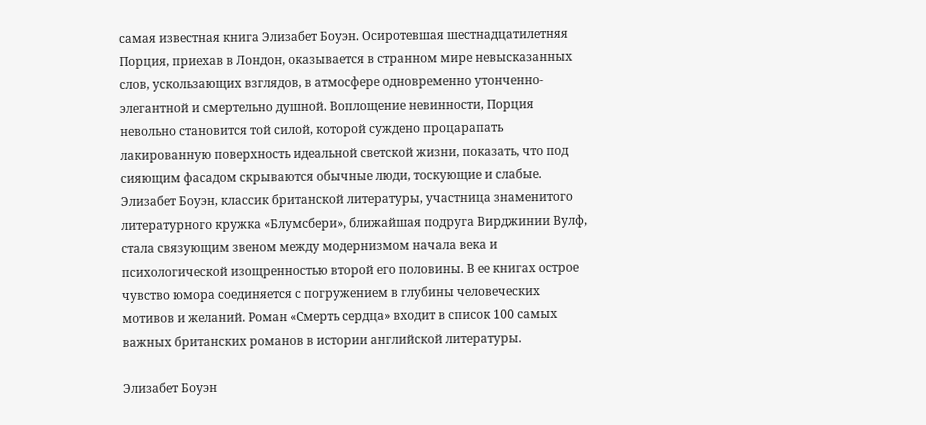самая известная книга Элизабет Боуэн. Осиротевшая шестнадцатилетняя Порция, приехав в Лондон, оказывается в странном мире невысказанных слов, ускользающих взглядов, в атмосфере одновременно утонченно-элегантной и смертельно душной. Воплощение невинности, Порция невольно становится той силой, которой суждено процарапать лакированную поверхность идеальной светской жизни, показать, что под сияющим фасадом скрываются обычные люди, тоскующие и слабые. Элизабет Боуэн, классик британской литературы, участница знаменитого литературного кружка «Блумсбери», ближайшая подруга Вирджинии Вулф, стала связующим звеном между модернизмом начала века и психологической изощренностью второй его половины. В ее книгах острое чувство юмора соединяется с погружением в глубины человеческих мотивов и желаний. Роман «Смерть сердца» входит в список 100 самых важных британских романов в истории английской литературы.

Элизабет Боуэн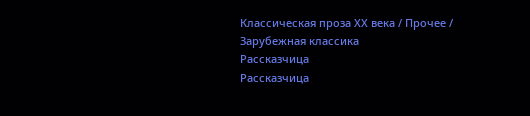Классическая проза ХX века / Прочее / Зарубежная классика
Рассказчица
Рассказчица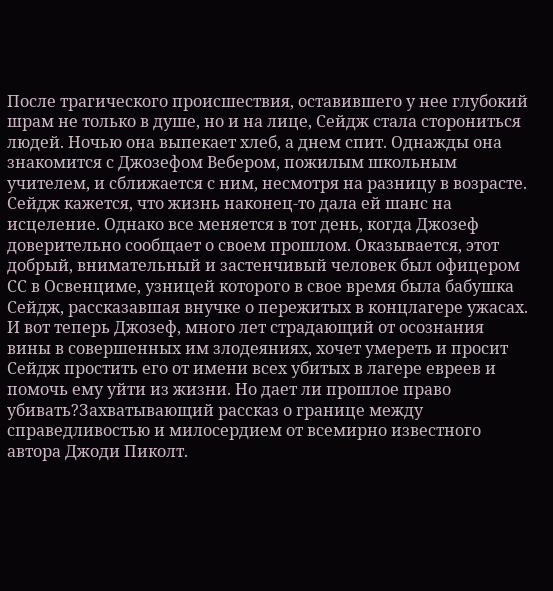После трагического происшествия, оставившего у нее глубокий шрам не только в душе, но и на лице, Сейдж стала сторониться людей. Ночью она выпекает хлеб, а днем спит. Однажды она знакомится с Джозефом Вебером, пожилым школьным учителем, и сближается с ним, несмотря на разницу в возрасте. Сейдж кажется, что жизнь наконец-то дала ей шанс на исцеление. Однако все меняется в тот день, когда Джозеф доверительно сообщает о своем прошлом. Оказывается, этот добрый, внимательный и застенчивый человек был офицером СС в Освенциме, узницей которого в свое время была бабушка Сейдж, рассказавшая внучке о пережитых в концлагере ужасах. И вот теперь Джозеф, много лет страдающий от осознания вины в совершенных им злодеяниях, хочет умереть и просит Сейдж простить его от имени всех убитых в лагере евреев и помочь ему уйти из жизни. Но дает ли прошлое право убивать?Захватывающий рассказ о границе между справедливостью и милосердием от всемирно известного автора Джоди Пиколт.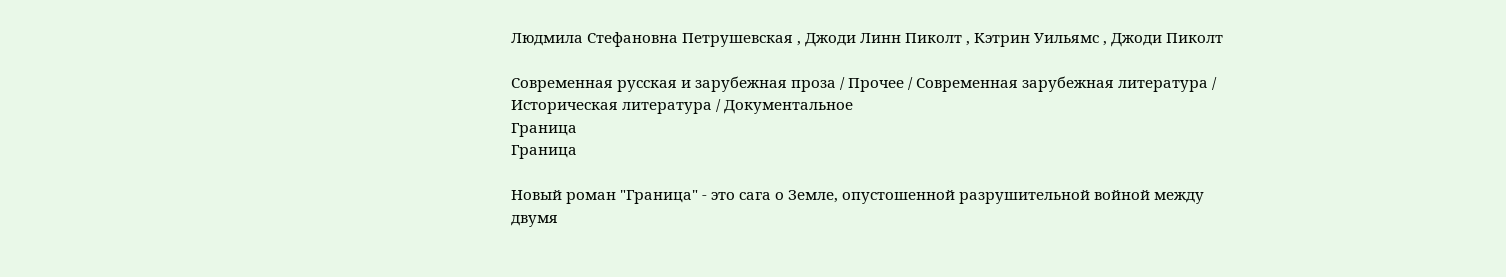Людмила Стефановна Петрушевская , Джоди Линн Пиколт , Кэтрин Уильямс , Джоди Пиколт

Современная русская и зарубежная проза / Прочее / Современная зарубежная литература / Историческая литература / Документальное
Граница
Граница

Новый роман "Граница" - это сага о Земле, опустошенной разрушительной войной между двумя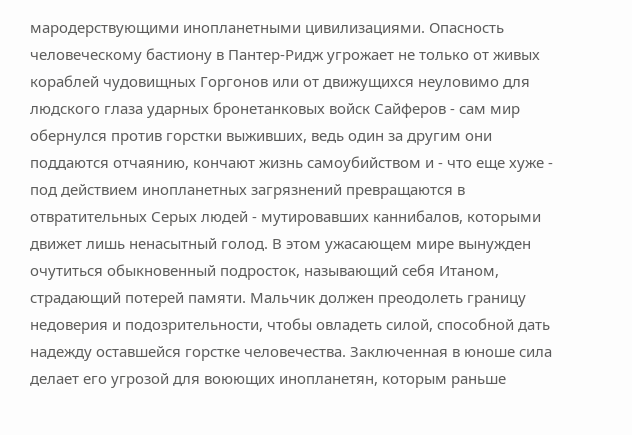мародерствующими инопланетными цивилизациями. Опасность человеческому бастиону в Пантер-Ридж угрожает не только от живых кораблей чудовищных Горгонов или от движущихся неуловимо для людского глаза ударных бронетанковых войск Сайферов - сам мир обернулся против горстки выживших, ведь один за другим они поддаются отчаянию, кончают жизнь самоубийством и - что еще хуже - под действием инопланетных загрязнений превращаются в отвратительных Серых людей - мутировавших каннибалов, которыми движет лишь ненасытный голод. В этом ужасающем мире вынужден очутиться обыкновенный подросток, называющий себя Итаном, страдающий потерей памяти. Мальчик должен преодолеть границу недоверия и подозрительности, чтобы овладеть силой, способной дать надежду оставшейся горстке человечества. Заключенная в юноше сила делает его угрозой для воюющих инопланетян, которым раньше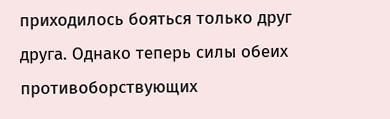приходилось бояться только друг друга. Однако теперь силы обеих противоборствующих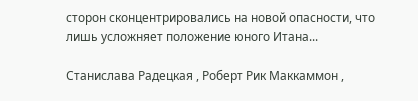сторон сконцентрировались на новой опасности, что лишь усложняет положение юного Итана...

Станислава Радецкая , Роберт Рик Маккаммон ,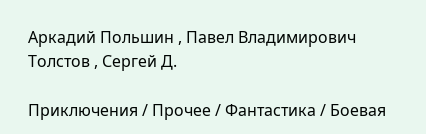Аркадий Польшин , Павел Владимирович Толстов , Сергей Д.

Приключения / Прочее / Фантастика / Боевая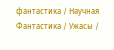фантастика / Научная Фантастика / Ужасы /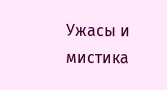Ужасы и мистика